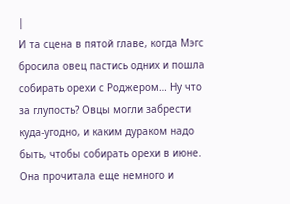|
И та сцена в пятой главе, когда Мэгс бросила овец пастись одних и пошла собирать орехи с Роджером… Ну что за глупость? Овцы могли забрести куда-угодно, и каким дураком надо быть, чтобы собирать орехи в июне.
Она прочитала еще немного и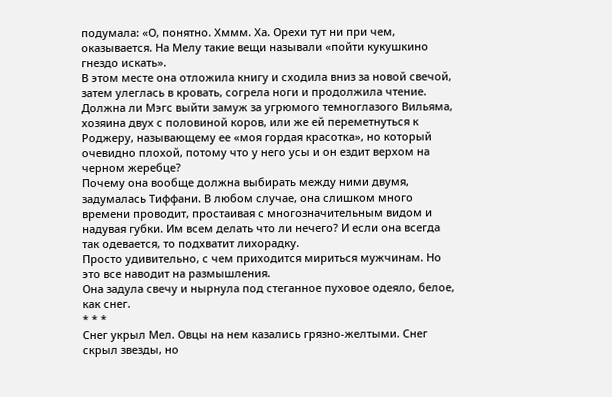подумала: «О, понятно. Хммм. Ха. Орехи тут ни при чем, оказывается. На Мелу такие вещи называли «пойти кукушкино гнездо искать».
В этом месте она отложила книгу и сходила вниз за новой свечой, затем улеглась в кровать, согрела ноги и продолжила чтение.
Должна ли Мэгс выйти замуж за угрюмого темноглазого Вильяма, хозяина двух с половиной коров, или же ей переметнуться к Роджеру, называющему ее «моя гордая красотка», но который очевидно плохой, потому что у него усы и он ездит верхом на черном жеребце?
Почему она вообще должна выбирать между ними двумя, задумалась Тиффани. В любом случае, она слишком много времени проводит, простаивая с многозначительным видом и надувая губки. Им всем делать что ли нечего? И если она всегда так одевается, то подхватит лихорадку.
Просто удивительно, с чем приходится мириться мужчинам. Но это все наводит на размышления.
Она задула свечу и нырнула под стеганное пуховое одеяло, белое, как снег.
* * *
Снег укрыл Мел. Овцы на нем казались грязно-желтыми. Снег скрыл звезды, но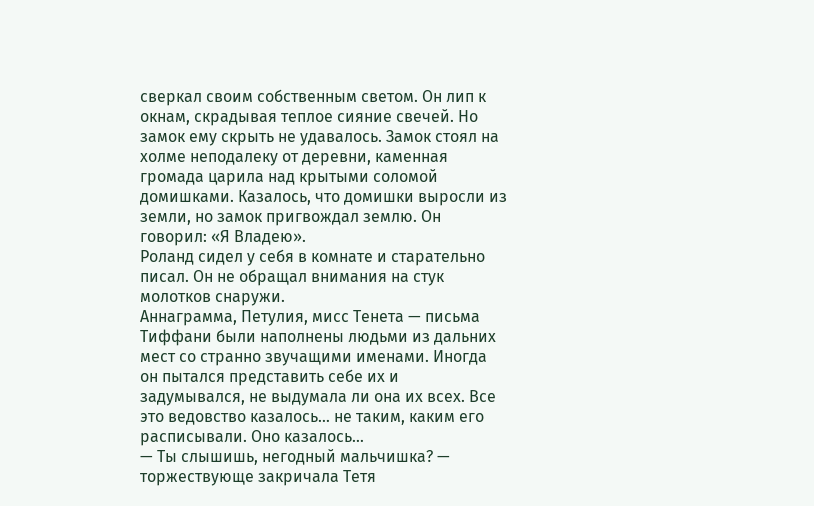сверкал своим собственным светом. Он лип к окнам, скрадывая теплое сияние свечей. Но замок ему скрыть не удавалось. Замок стоял на холме неподалеку от деревни, каменная громада царила над крытыми соломой домишками. Казалось, что домишки выросли из земли, но замок пригвождал землю. Он говорил: «Я Владею».
Роланд сидел у себя в комнате и старательно писал. Он не обращал внимания на стук молотков снаружи.
Аннаграмма, Петулия, мисс Тенета — письма Тиффани были наполнены людьми из дальних мест со странно звучащими именами. Иногда он пытался представить себе их и задумывался, не выдумала ли она их всех. Все это ведовство казалось… не таким, каким его расписывали. Оно казалось…
— Ты слышишь, негодный мальчишка? — торжествующе закричала Тетя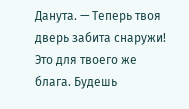Данута. — Теперь твоя дверь забита снаружи! Это для твоего же блага. Будешь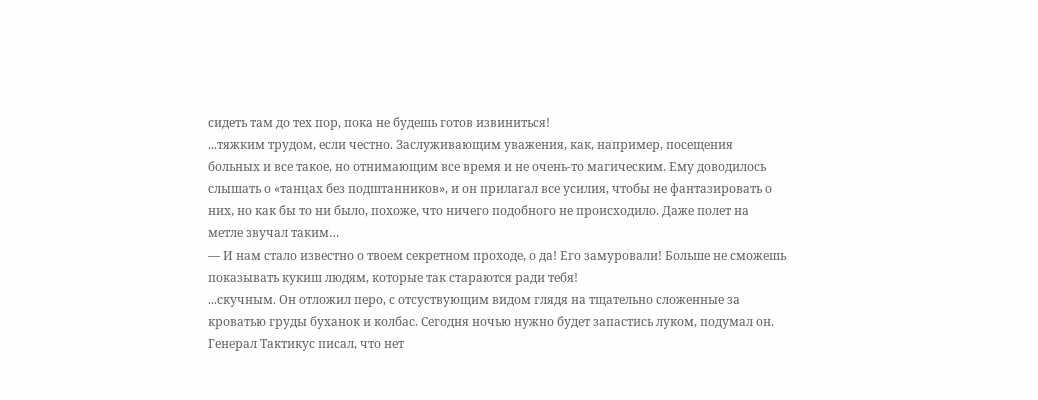сидеть там до тех пор, пока не будешь готов извиниться!
...тяжким трудом, если честно. Заслуживающим уважения, как, например, посещения больных и все такое, но отнимающим все время и не очень-то магическим. Ему доводилось слышать о «танцах без подштанников», и он прилагал все усилия, чтобы не фантазировать о них, но как бы то ни было, похоже, что ничего подобного не происходило. Даже полет на метле звучал таким…
— И нам стало известно о твоем секретном проходе, о да! Его замуровали! Больше не сможешь показывать кукиш людям, которые так стараются ради тебя!
...скучным. Он отложил перо, с отсуствующим видом глядя на тщательно сложенные за кроватью груды буханок и колбас. Сегодня ночью нужно будет запастись луком, подумал он. Генерал Тактикус писал, что нет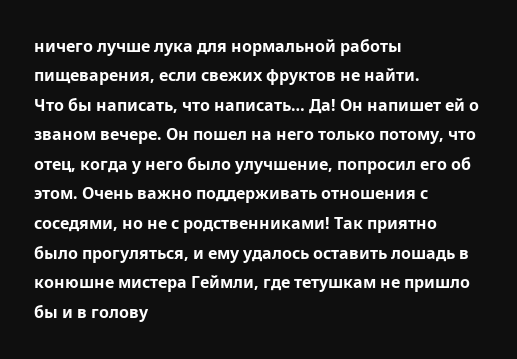ничего лучше лука для нормальной работы пищеварения, если свежих фруктов не найти.
Что бы написать, что написать… Да! Он напишет ей о званом вечере. Он пошел на него только потому, что отец, когда у него было улучшение, попросил его об этом. Очень важно поддерживать отношения с соседями, но не с родственниками! Так приятно было прогуляться, и ему удалось оставить лошадь в конюшне мистера Геймли, где тетушкам не пришло бы и в голову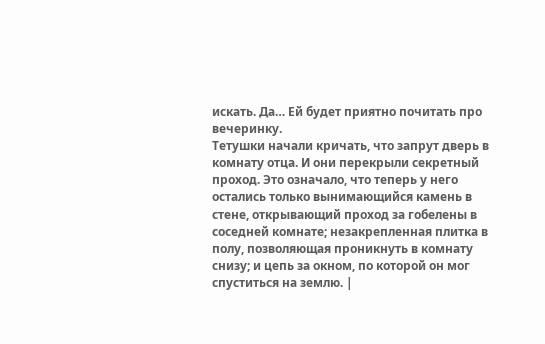искать. Да… Ей будет приятно почитать про вечеринку.
Тетушки начали кричать, что запрут дверь в комнату отца. И они перекрыли секретный проход. Это означало, что теперь у него остались только вынимающийся камень в стене, открывающий проход за гобелены в соседней комнате; незакрепленная плитка в полу, позволяющая проникнуть в комнату снизу; и цепь за окном, по которой он мог спуститься на землю. |